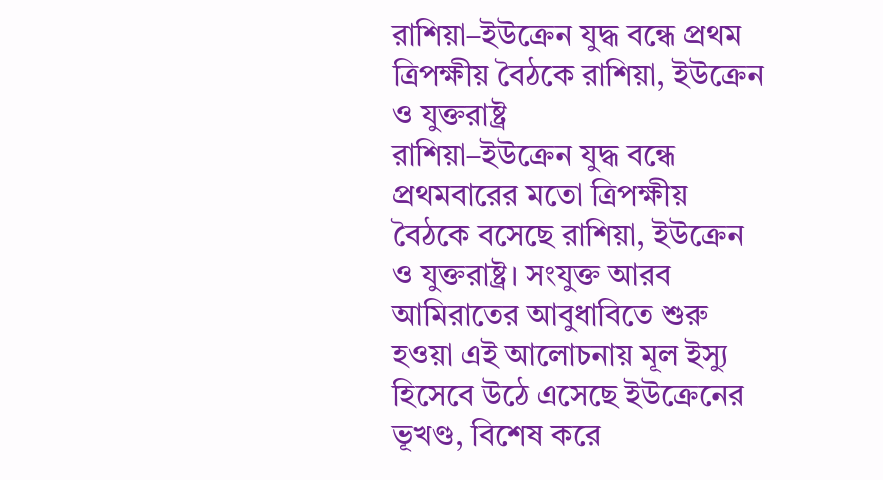রাশিয়া–ইউক্রেন যুদ্ধ বন্ধে প্রথম ত্রিপক্ষীয় বৈঠকে রাশিয়া, ইউক্রেন ও যুক্তরাষ্ট্র
রাশিয়া–ইউক্রেন যুদ্ধ বন্ধে প্রথমবারের মতো ত্রিপক্ষীয় বৈঠকে বসেছে রাশিয়া, ইউক্রেন ও যুক্তরাষ্ট্র। সংযুক্ত আরব আমিরাতের আবুধাবিতে শুরু হওয়া এই আলোচনায় মূল ইস্যু হিসেবে উঠে এসেছে ইউক্রেনের ভূখণ্ড, বিশেষ করে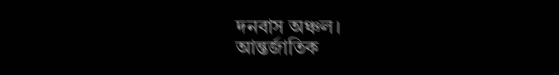দনবাস অঞ্চল।
আন্তর্জাতিক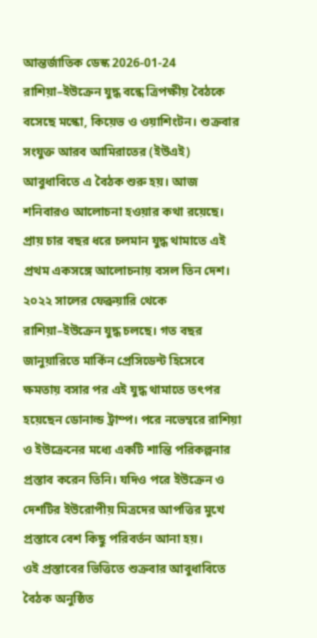আন্তর্জাতিক ডেস্ক 2026-01-24
রাশিয়া–ইউক্রেন যুদ্ধ বন্ধে ত্রিপক্ষীয় বৈঠকে বসেছে মস্কো, কিয়েভ ও ওয়াশিংটন। শুক্রবার সংযুক্ত আরব আমিরাতের (ইউএই) আবুধাবিতে এ বৈঠক শুরু হয়। আজ শনিবারও আলোচনা হওয়ার কথা রয়েছে। প্রায় চার বছর ধরে চলমান যুদ্ধ থামাতে এই প্রথম একসঙ্গে আলোচনায় বসল তিন দেশ।
২০২২ সালের ফেব্রুয়ারি থেকে রাশিয়া–ইউক্রেন যুদ্ধ চলছে। গত বছর জানুয়ারিতে মার্কিন প্রেসিডেন্ট হিসেবে ক্ষমতায় বসার পর এই যুদ্ধ থামাতে তৎপর হয়েছেন ডোনাল্ড ট্রাম্প। পরে নভেম্বরে রাশিয়া ও ইউক্রেনের মধ্যে একটি শান্তি পরিকল্পনার প্রস্তাব করেন তিনি। যদিও পরে ইউক্রেন ও দেশটির ইউরোপীয় মিত্রদের আপত্তির মুখে প্রস্তাবে বেশ কিছু পরিবর্তন আনা হয়।
ওই প্রস্তাবের ভিত্তিতে শুক্রবার আবুধাবিতে বৈঠক অনুষ্ঠিত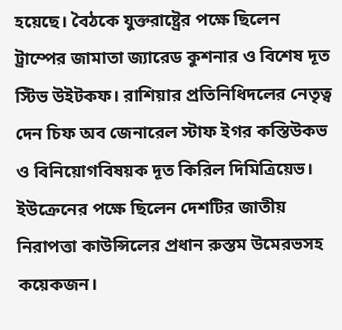হয়েছে। বৈঠকে যুক্তরাষ্ট্রের পক্ষে ছিলেন ট্রাম্পের জামাতা জ্যারেড কুশনার ও বিশেষ দূত স্টিভ উইটকফ। রাশিয়ার প্রতিনিধিদলের নেতৃত্ব দেন চিফ অব জেনারেল স্টাফ ইগর কস্তিউকভ ও বিনিয়োগবিষয়ক দূত কিরিল দিমিত্রিয়েভ। ইউক্রেনের পক্ষে ছিলেন দেশটির জাতীয় নিরাপত্তা কাউন্সিলের প্রধান রুস্তম উমেরভসহ কয়েকজন।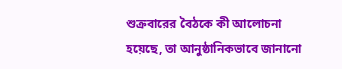শুক্রবারের বৈঠকে কী আলোচনা হয়েছে, তা আনুষ্ঠানিকভাবে জানানো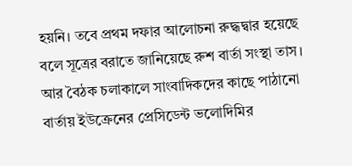হয়নি। তবে প্রথম দফার আলোচনা রুদ্ধদ্বার হয়েছে বলে সূত্রের বরাতে জানিয়েছে রুশ বার্তা সংস্থা তাস। আর বৈঠক চলাকালে সাংবাদিকদের কাছে পাঠানো বার্তায় ইউক্রেনের প্রেসিডেন্ট ভলোদিমির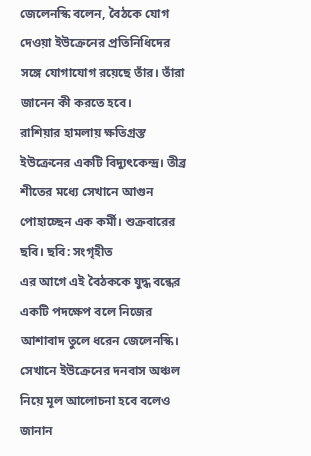জেলেনস্কি বলেন, বৈঠকে যোগ দেওয়া ইউক্রেনের প্রতিনিধিদের সঙ্গে যোগাযোগ রয়েছে তাঁর। তাঁরা জানেন কী করতে হবে।
রাশিয়ার হামলায় ক্ষতিগ্রস্ত ইউক্রেনের একটি বিদ্যুৎকেন্দ্র। তীব্র শীতের মধ্যে সেখানে আগুন পোহাচ্ছেন এক কর্মী। শুক্রবারের ছবি। ছবি: সংগৃহীত
এর আগে এই বৈঠককে যুদ্ধ বন্ধের একটি পদক্ষেপ বলে নিজের আশাবাদ তুলে ধরেন জেলেনস্কি। সেখানে ইউক্রেনের দনবাস অঞ্চল নিয়ে মূল আলোচনা হবে বলেও জানান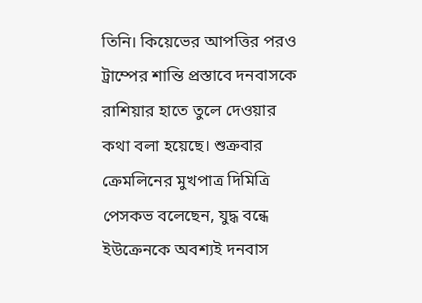তিনি। কিয়েভের আপত্তির পরও ট্রাম্পের শান্তি প্রস্তাবে দনবাসকে রাশিয়ার হাতে তুলে দেওয়ার কথা বলা হয়েছে। শুক্রবার ক্রেমলিনের মুখপাত্র দিমিত্রি পেসকভ বলেছেন, যুদ্ধ বন্ধে ইউক্রেনকে অবশ্যই দনবাস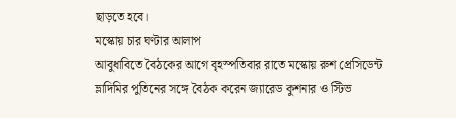ছাড়তে হবে।
মস্কোয় চার ঘণ্টার আলাপ
আবুধাবিতে বৈঠকের আগে বৃহস্পতিবার রাতে মস্কোয় রুশ প্রেসিডেন্ট ভ্লাদিমির পুতিনের সঙ্গে বৈঠক করেন জ্যারেড কুশনার ও স্টিভ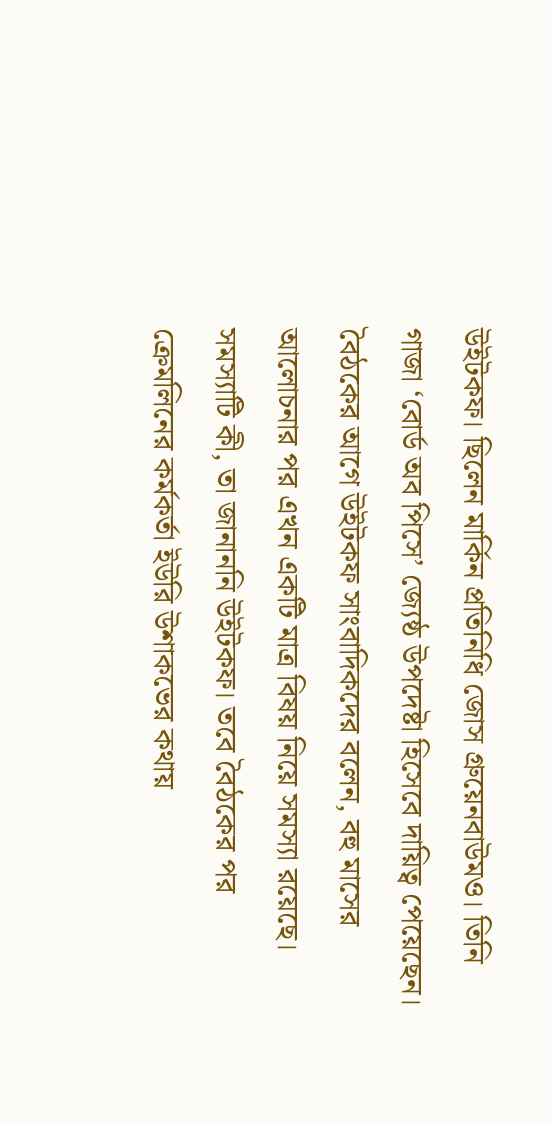উইটকফ। ছিলেন মার্কিন প্রতিনিধি জোস গ্রুয়েনবাউমও। তিনি গাজা ‘বোর্ড অব পিসে’ জ্যেষ্ঠ উপদেষ্টা হিসেবে দায়িত্ব পেয়েছেন। বৈঠকের আগে উইটকফ সাংবাদিকদের বলেন, বহু মাসের আলোচনার পর এখন একটি মাত্র বিষয় নিয়ে সমস্যা রয়েছে।
সমস্যাটি কী, তা জানাননি উইটকফ। তবে বৈঠকের পর ক্রেমলিনের কর্মকর্তা ইউরি উশাকভের কথায়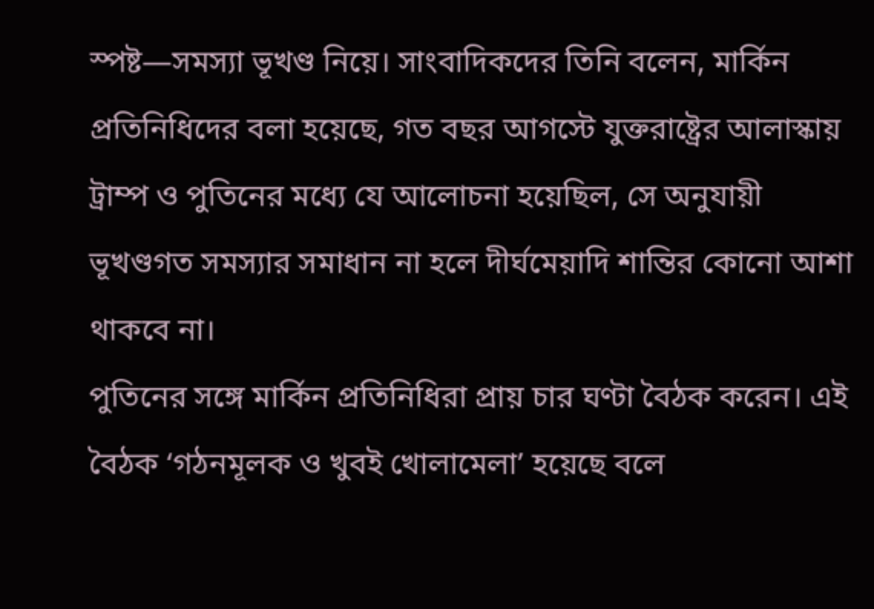স্পষ্ট—সমস্যা ভূখণ্ড নিয়ে। সাংবাদিকদের তিনি বলেন, মার্কিন প্রতিনিধিদের বলা হয়েছে, গত বছর আগস্টে যুক্তরাষ্ট্রের আলাস্কায় ট্রাম্প ও পুতিনের মধ্যে যে আলোচনা হয়েছিল, সে অনুযায়ী ভূখণ্ডগত সমস্যার সমাধান না হলে দীর্ঘমেয়াদি শান্তির কোনো আশা থাকবে না।
পুতিনের সঙ্গে মার্কিন প্রতিনিধিরা প্রায় চার ঘণ্টা বৈঠক করেন। এই বৈঠক ‘গঠনমূলক ও খুবই খোলামেলা’ হয়েছে বলে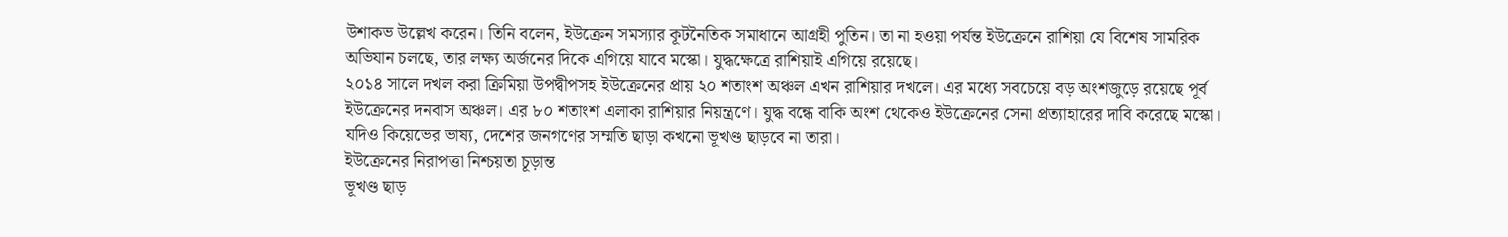উশাকভ উল্লেখ করেন। তিনি বলেন, ইউক্রেন সমস্যার কূটনৈতিক সমাধানে আগ্রহী পুতিন। তা না হওয়া পর্যন্ত ইউক্রেনে রাশিয়া যে বিশেষ সামরিক অভিযান চলছে, তার লক্ষ্য অর্জনের দিকে এগিয়ে যাবে মস্কো। যুদ্ধক্ষেত্রে রাশিয়াই এগিয়ে রয়েছে।
২০১৪ সালে দখল করা ক্রিমিয়া উপদ্বীপসহ ইউক্রেনের প্রায় ২০ শতাংশ অঞ্চল এখন রাশিয়ার দখলে। এর মধ্যে সবচেয়ে বড় অংশজুড়ে রয়েছে পূর্ব ইউক্রেনের দনবাস অঞ্চল। এর ৮০ শতাংশ এলাকা রাশিয়ার নিয়ন্ত্রণে। যুদ্ধ বন্ধে বাকি অংশ থেকেও ইউক্রেনের সেনা প্রত্যাহারের দাবি করেছে মস্কো। যদিও কিয়েভের ভাষ্য, দেশের জনগণের সম্মতি ছাড়া কখনো ভূখণ্ড ছাড়বে না তারা।
ইউক্রেনের নিরাপত্তা নিশ্চয়তা চূড়ান্ত
ভূখণ্ড ছাড়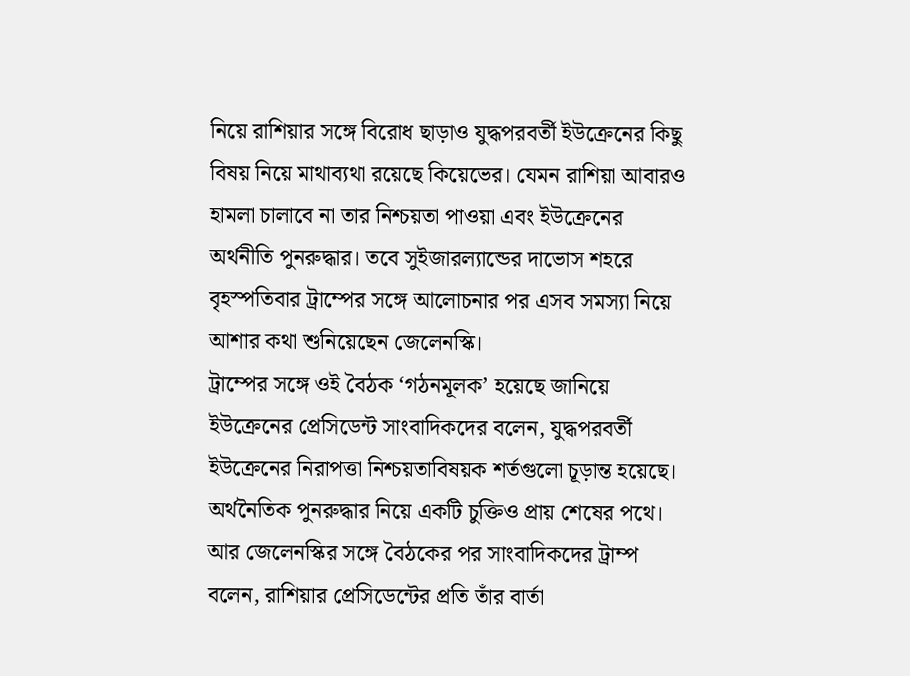নিয়ে রাশিয়ার সঙ্গে বিরোধ ছাড়াও যুদ্ধপরবর্তী ইউক্রেনের কিছু বিষয় নিয়ে মাথাব্যথা রয়েছে কিয়েভের। যেমন রাশিয়া আবারও হামলা চালাবে না তার নিশ্চয়তা পাওয়া এবং ইউক্রেনের অর্থনীতি পুনরুদ্ধার। তবে সুইজারল্যান্ডের দাভোস শহরে বৃহস্পতিবার ট্রাম্পের সঙ্গে আলোচনার পর এসব সমস্যা নিয়ে আশার কথা শুনিয়েছেন জেলেনস্কি।
ট্রাম্পের সঙ্গে ওই বৈঠক ‘গঠনমূলক’ হয়েছে জানিয়ে ইউক্রেনের প্রেসিডেন্ট সাংবাদিকদের বলেন, যুদ্ধপরবর্তী ইউক্রেনের নিরাপত্তা নিশ্চয়তাবিষয়ক শর্তগুলো চূড়ান্ত হয়েছে। অর্থনৈতিক পুনরুদ্ধার নিয়ে একটি চুক্তিও প্রায় শেষের পথে। আর জেলেনস্কির সঙ্গে বৈঠকের পর সাংবাদিকদের ট্রাম্প বলেন, রাশিয়ার প্রেসিডেন্টের প্রতি তাঁর বার্তা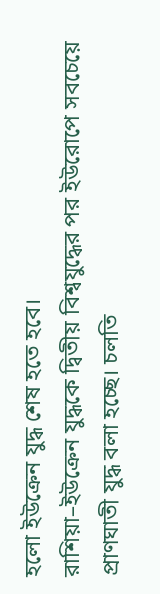হলো ইউক্রেন যুদ্ধ শেষ হতে হবে।
রাশিয়া–ইউক্রেন যুদ্ধকে দ্বিতীয় বিশ্বযুদ্ধের পর ইউরোপে সবচেয়ে প্রাণঘাতী যুদ্ধ বলা হচ্ছে। চলতি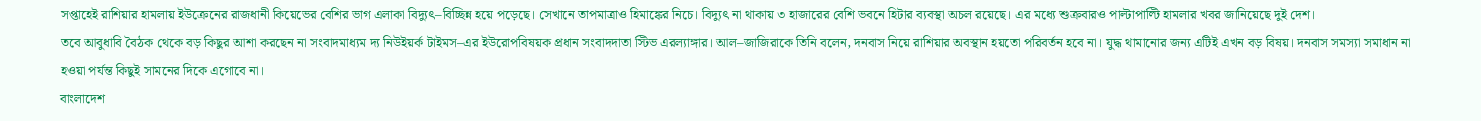সপ্তাহেই রাশিয়ার হামলায় ইউক্রেনের রাজধানী কিয়েভের বেশির ভাগ এলাকা বিদ্যুৎ–বিচ্ছিন্ন হয়ে পড়েছে। সেখানে তাপমাত্রাও হিমাঙ্কের নিচে। বিদ্যুৎ না থাকায় ৩ হাজারের বেশি ভবনে হিটার ব্যবস্থা অচল রয়েছে। এর মধ্যে শুক্রবারও পাল্টাপাল্টি হামলার খবর জানিয়েছে দুই দেশ।
তবে আবুধাবি বৈঠক থেকে বড় কিছুর আশা করছেন না সংবাদমাধ্যম দ্য নিউইয়র্ক টাইমস–এর ইউরোপবিষয়ক প্রধান সংবাদদাতা স্টিভ এরল্যাঙ্গার। আল–জাজিরাকে তিনি বলেন, দনবাস নিয়ে রাশিয়ার অবস্থান হয়তো পরিবর্তন হবে না। যুদ্ধ থামানোর জন্য এটিই এখন বড় বিষয়। দনবাস সমস্যা সমাধান না হওয়া পর্যন্ত কিছুই সামনের দিকে এগোবে না।
বাংলাদেশ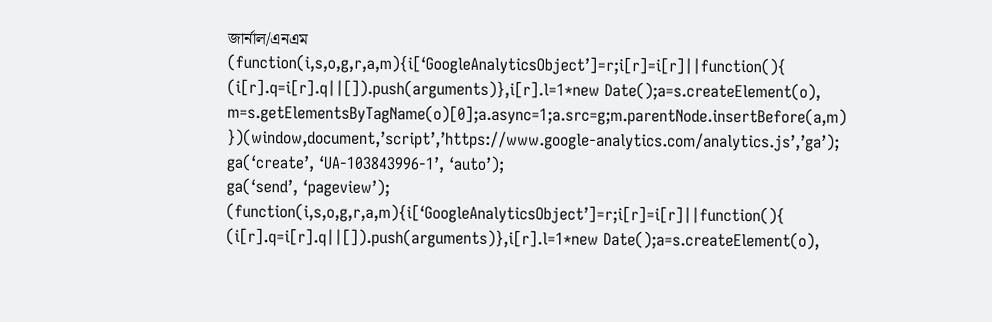জার্নাল/এনএম
(function(i,s,o,g,r,a,m){i[‘GoogleAnalyticsObject’]=r;i[r]=i[r]||function(){
(i[r].q=i[r].q||[]).push(arguments)},i[r].l=1*new Date();a=s.createElement(o),
m=s.getElementsByTagName(o)[0];a.async=1;a.src=g;m.parentNode.insertBefore(a,m)
})(window,document,’script’,’https://www.google-analytics.com/analytics.js’,’ga’);
ga(‘create’, ‘UA-103843996-1’, ‘auto’);
ga(‘send’, ‘pageview’);
(function(i,s,o,g,r,a,m){i[‘GoogleAnalyticsObject’]=r;i[r]=i[r]||function(){
(i[r].q=i[r].q||[]).push(arguments)},i[r].l=1*new Date();a=s.createElement(o),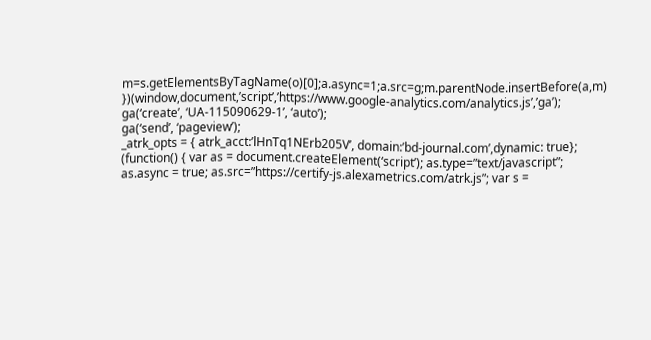m=s.getElementsByTagName(o)[0];a.async=1;a.src=g;m.parentNode.insertBefore(a,m)
})(window,document,’script’,’https://www.google-analytics.com/analytics.js’,’ga’);
ga(‘create’, ‘UA-115090629-1’, ‘auto’);
ga(‘send’, ‘pageview’);
_atrk_opts = { atrk_acct:’lHnTq1NErb205V’, domain:’bd-journal.com’,dynamic: true};
(function() { var as = document.createElement(‘script’); as.type=”text/javascript”; as.async = true; as.src=”https://certify-js.alexametrics.com/atrk.js”; var s =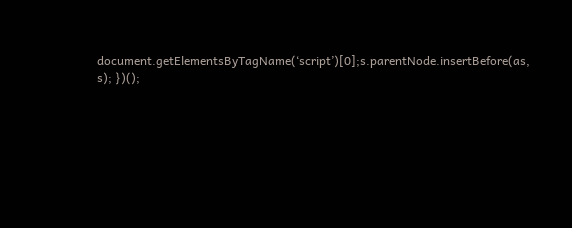document.getElementsByTagName(‘script’)[0];s.parentNode.insertBefore(as, s); })();